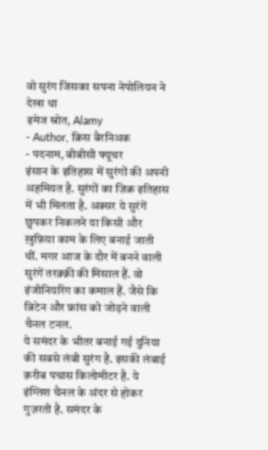वो सुरंग जिसका सपना नेपोलियन ने देखा था
इमेज स्रोत, Alamy
- Author, क्रिस बैरनिअक
- पदनाम, बीबीसी फ्यूचर
इंसान के इतिहास में सुरंगों की अपनी अहमियत है. सुरंगों का ज़िक्र इतिहास में भी मिलता है. अक्सर ये सुरंगें छुपकर निकलने या किसी और ख़ुफ़िया काम के लिए बनाई जाती थीं. मगर आज के दौर में बनने वाली सुरंगें तरक़्क़ी की मिसाल हैं. वो इंजीनियरिंग का कमाल हैं. जैसे कि ब्रिटेन और फ्रांस को जोड़ने वाली चैनल टनल.
ये समंदर के भीतर बनाई गई दुनिया की सबसे लंबी सुरंग है. इसकी लंबाई क़रीब पचास किलोमीटर है. ये इंग्लिश चैनल के अंदर से होकर गुज़रती है. समंदर के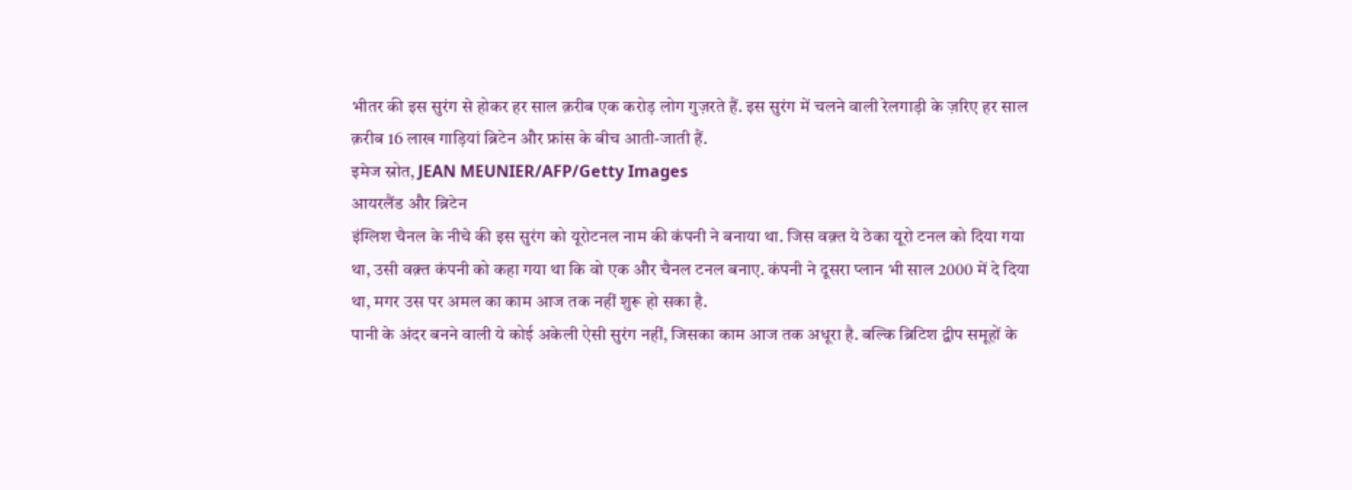भीतर की इस सुरंग से होकर हर साल क़रीब एक करोड़ लोग गुज़रते हैं. इस सुरंग में चलने वाली रेलगाड़ी के ज़रिए हर साल क़रीब 16 लाख गाड़ियां ब्रिटेन और फ्रांस के बीच आती-जाती हैं.
इमेज स्रोत, JEAN MEUNIER/AFP/Getty Images
आयरलैंड और ब्रिटेन
इंग्लिश चैनल के नीचे की इस सुरंग को यूरोटनल नाम की कंपनी ने बनाया था. जिस वक़्त ये ठेका यूरो टनल को दिया गया था, उसी वक़्त कंपनी को कहा गया था कि वो एक और चैनल टनल बनाए. कंपनी ने दूसरा प्लान भी साल 2000 में दे दिया था, मगर उस पर अमल का काम आज तक नहीं शुरू हो सका है.
पानी के अंदर बनने वाली ये कोई अकेली ऐसी सुरंग नहीं, जिसका काम आज तक अधूरा है. बल्कि ब्रिटिश द्वीप समूहों के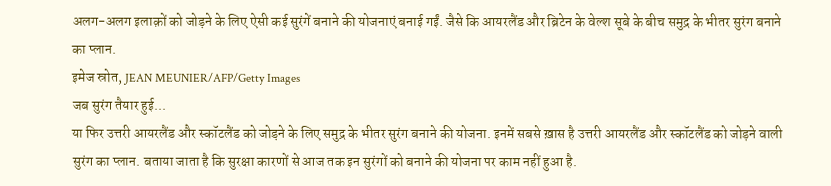अलग-अलग इलाक़ों को जोड़ने के लिए ऐसी कई सुरंगें बनाने की योजनाएं बनाई गईं. जैसे कि आयरलैंड और ब्रिटेन के वेल्श सूबे के बीच समुद्र के भीतर सुरंग बनाने का प्लान.
इमेज स्रोत, JEAN MEUNIER/AFP/Getty Images
जब सुरंग तैयार हुई...
या फिर उत्तरी आयरलैंड और स्कॉटलैंड को जोड़ने के लिए समुद्र के भीतर सुरंग बनाने की योजना. इनमें सबसे ख़ास है उत्तरी आयरलैंड और स्कॉटलैंड को जोड़ने वाली सुरंग का प्लान. बताया जाता है कि सुरक्षा कारणों से आज तक इन सुरंगों को बनाने की योजना पर काम नहीं हुआ है.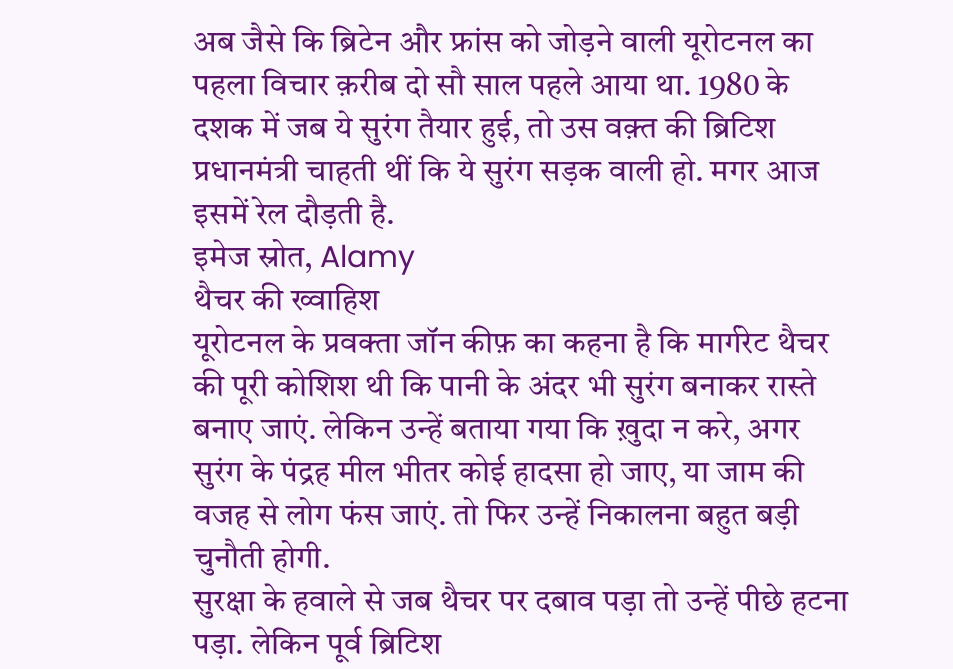अब जैसे कि ब्रिटेन और फ्रांस को जोड़ने वाली यूरोटनल का पहला विचार क़रीब दो सौ साल पहले आया था. 1980 के दशक में जब ये सुरंग तैयार हुई, तो उस वक़्त की ब्रिटिश प्रधानमंत्री चाहती थीं कि ये सुरंग सड़क वाली हो. मगर आज इसमें रेल दौड़ती है.
इमेज स्रोत, Alamy
थैचर की ख्वाहिश
यूरोटनल के प्रवक्ता जॉन कीफ़ का कहना है कि मार्गरेट थैचर की पूरी कोशिश थी कि पानी के अंदर भी सुरंग बनाकर रास्ते बनाए जाएं. लेकिन उन्हें बताया गया कि ख़ुदा न करे, अगर सुरंग के पंद्रह मील भीतर कोई हादसा हो जाए, या जाम की वजह से लोग फंस जाएं. तो फिर उन्हें निकालना बहुत बड़ी चुनौती होगी.
सुरक्षा के हवाले से जब थैचर पर दबाव पड़ा तो उन्हें पीछे हटना पड़ा. लेकिन पूर्व ब्रिटिश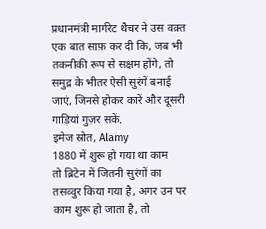प्रधानमंत्री मार्गरेट थैचर ने उस वक़्त एक बात साफ़ कर दी कि, जब भी तकनीकी रूप से सक्षम होंगे, तो समुद्र के भीतर ऐसी सुरंगें बनाई जाएं, जिनसे होकर कारें और दूसरी गाड़ियां गुज़र सकें.
इमेज स्रोत, Alamy
1880 में शुरू हो गया था काम
तो ब्रिटेन में जितनी सुरंगों का तसव्वुर किया गया है, अगर उन पर काम शुरू हो जाता है, तो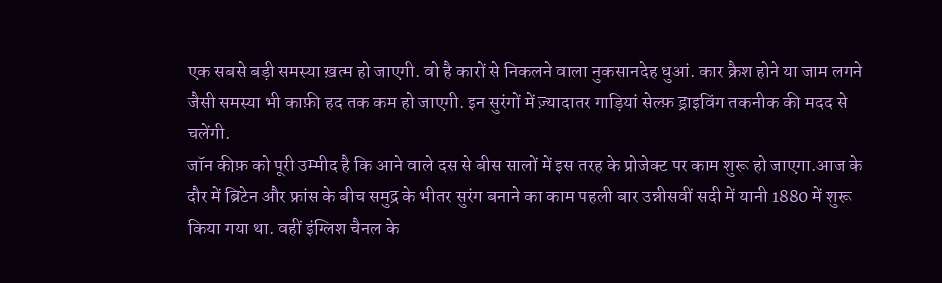एक सबसे बड़ी समस्या ख़त्म हो जाएगी. वो है कारों से निकलने वाला नुकसानदेह धुआं. कार क्रैश होने या जाम लगने जैसी समस्या भी काफ़ी हद तक कम हो जाएगी. इन सुरंगों में ज़्यादातर गाड़ियां सेल्फ़ ड्राइविंग तकनीक की मदद से चलेंगी.
जॉन कीफ़ को पूरी उम्मीद है कि आने वाले दस से बीस सालों में इस तरह के प्रोजेक्ट पर काम शुरू हो जाएगा.आज के दौर में ब्रिटेन और फ्रांस के बीच समुद्र के भीतर सुरंग बनाने का काम पहली बार उन्नीसवीं सदी में यानी 1880 में शुरू किया गया था. वहीं इंग्लिश चैनल के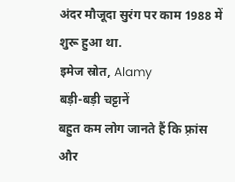अंदर मौजूदा सुरंग पर काम 1988 में शुरू हुआ था.
इमेज स्रोत, Alamy
बड़ी-बड़ी चट्टानें
बहुत कम लोग जानते हैं कि फ़्रांस और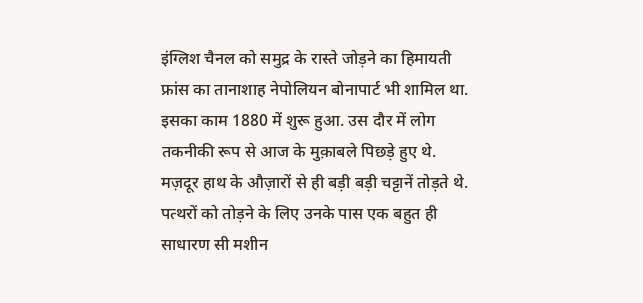इंग्लिश चैनल को समुद्र के रास्ते जोड़ने का हिमायती फ्रांस का तानाशाह नेपोलियन बोनापार्ट भी शामिल था. इसका काम 1880 में शुरू हुआ. उस दौर में लोग तकनीकी रूप से आज के मुक़ाबले पिछड़े हुए थे. मज़दूर हाथ के औज़ारों से ही बड़ी बड़ी चट्टानें तोड़ते थे.
पत्थरों को तोड़ने के लिए उनके पास एक बहुत ही साधारण सी मशीन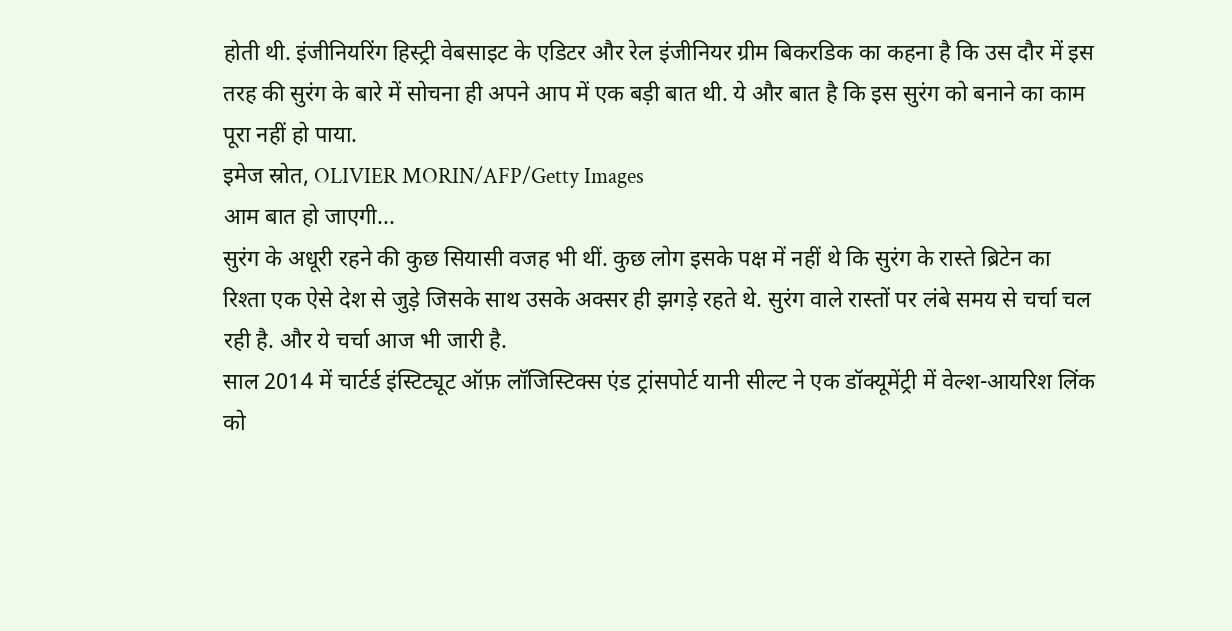होती थी. इंजीनियरिंग हिस्ट्री वेबसाइट के एडिटर और रेल इंजीनियर ग्रीम बिकरडिक का कहना है कि उस दौर में इस तरह की सुरंग के बारे में सोचना ही अपने आप में एक बड़ी बात थी. ये और बात है कि इस सुरंग को बनाने का काम पूरा नहीं हो पाया.
इमेज स्रोत, OLIVIER MORIN/AFP/Getty Images
आम बात हो जाएगी...
सुरंग के अधूरी रहने की कुछ सियासी वजह भी थीं. कुछ लोग इसके पक्ष में नहीं थे कि सुरंग के रास्ते ब्रिटेन का रिश्ता एक ऐसे देश से जुड़े जिसके साथ उसके अक्सर ही झगड़े रहते थे. सुरंग वाले रास्तों पर लंबे समय से चर्चा चल रही है. और ये चर्चा आज भी जारी है.
साल 2014 में चार्टर्ड इंस्टिट्यूट ऑफ़ लॉजिस्टिक्स एंड ट्रांसपोर्ट यानी सील्ट ने एक डॉक्यूमेंट्री में वेल्श-आयरिश लिंक को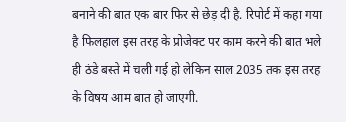बनाने की बात एक बार फिर से छेड़ दी है. रिपोर्ट में कहा गया है फिलहाल इस तरह के प्रोजेक्ट पर काम करने की बात भले ही ठंडे बस्ते में चली गई हो लेकिन साल 2035 तक इस तरह के विषय आम बात हो जाएगी.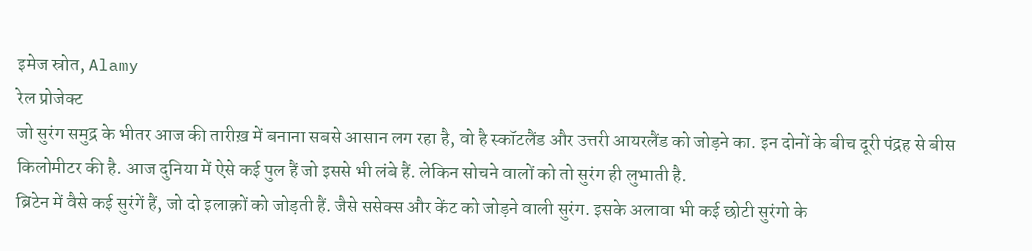इमेज स्रोत, Alamy
रेल प्रोजेक्ट
जो सुरंग समुद्र के भीतर आज की तारीख़ में बनाना सबसे आसान लग रहा है, वो है स्कॉटलैंड और उत्तरी आयरलैंड को जोड़ने का. इन दोनों के बीच दूरी पंद्रह से बीस किलोमीटर की है. आज दुनिया में ऐसे कई पुल हैं जो इससे भी लंबे हैं. लेकिन सोचने वालों को तो सुरंग ही लुभाती है.
ब्रिटेन में वैसे कई सुरंगें हैं, जो दो इलाक़ों को जोड़ती हैं. जैसे ससेक्स और केंट को जोड़ने वाली सुरंग. इसके अलावा भी कई छोटी सुरंगो के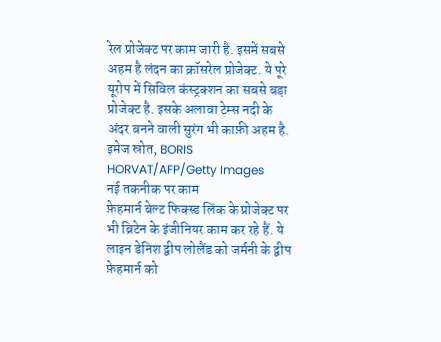रेल प्रोजेक्ट पर काम जारी है. इसमें सबसे अहम है लंदन का क्रॉसरेल प्रोजेक्ट. ये पूरे यूरोप में सिविल कंस्ट्रक्शन का सबसे बड़ा प्रोजेक्ट है. इसके अलावा टेम्स नदी के अंदर बनने वाली सुरंग भी काफ़ी अहम है.
इमेज स्रोत, BORIS HORVAT/AFP/Getty Images
नई तकनीक पर काम
फ़ेहमार्न बेल्ट फिक्स्ड लिंक के प्रोजेक्ट पर भी ब्रिटेन के इंजीनियर काम कर रहे हैं. ये लाइन डेनिश द्वीप लोलैंड को जर्मनी के द्वीप फ़ेहमार्न को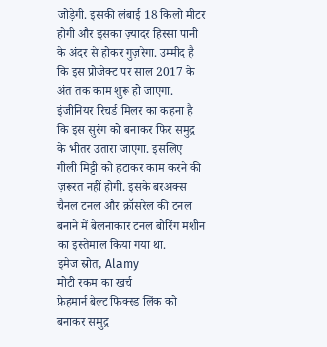जोड़ेगी. इसकी लंबाई 18 किलो मीटर होगी और इसका ज़्यादर हिस्सा पानी के अंदर से होकर गुज़रेगा. उम्मीद है कि इस प्रोजेक्ट पर साल 2017 के अंत तक काम शुरू हो जाएगा.
इंजीनियर रिचर्ड मिलर का कहना है कि इस सुरंग को बनाकर फिर समुद्र के भीतर उतारा जाएगा. इसलिए गीली मिट्टी को हटाकर काम करने की ज़रूरत नहीं होगी. इसके बरअक्स चैनल टनल और क्रॉसरेल की टनल बनाने में बेलनाकार टनल बोरिंग मशीन का इस्तेमाल किया गया था.
इमेज स्रोत, Alamy
मोटी रकम का खर्च
फ़ेहमार्न बेल्ट फिक्स्ड लिंक को बनाकर समुद्र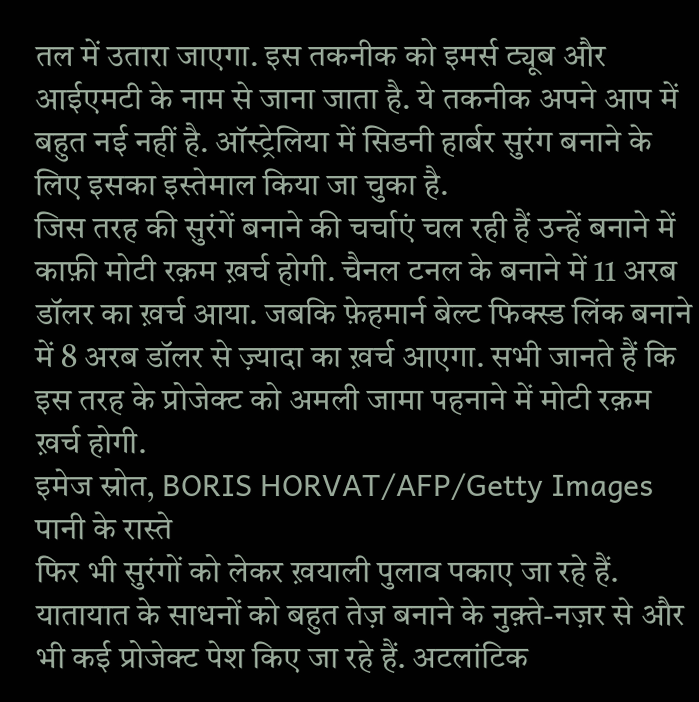तल में उतारा जाएगा. इस तकनीक को इमर्स ट्यूब और आईएमटी के नाम से जाना जाता है. ये तकनीक अपने आप में बहुत नई नहीं है. ऑस्ट्रेलिया में सिडनी हार्बर सुरंग बनाने के लिए इसका इस्तेमाल किया जा चुका है.
जिस तरह की सुरंगें बनाने की चर्चाएं चल रही हैं उन्हें बनाने में काफ़ी मोटी रक़म ख़र्च होगी. चैनल टनल के बनाने में 11 अरब डॉलर का ख़र्च आया. जबकि फ़ेहमार्न बेल्ट फिक्स्ड लिंक बनाने में 8 अरब डॉलर से ज़्यादा का ख़र्च आएगा. सभी जानते हैं कि इस तरह के प्रोजेक्ट को अमली जामा पहनाने में मोटी रक़म ख़र्च होगी.
इमेज स्रोत, BORIS HORVAT/AFP/Getty Images
पानी के रास्ते
फिर भी सुरंगों को लेकर ख़याली पुलाव पकाए जा रहे हैं. यातायात के साधनों को बहुत तेज़ बनाने के नुक़्ते-नज़र से और भी कई प्रोजेक्ट पेश किए जा रहे हैं. अटलांटिक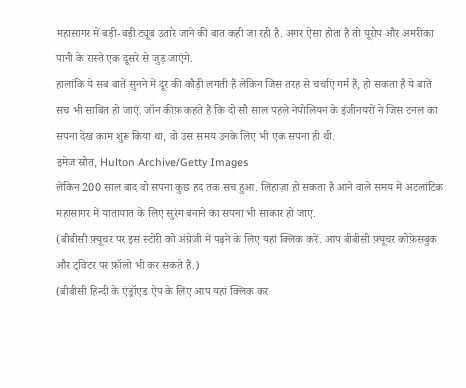महासागर में बड़ी-बड़ी ट्यूब उतारे जाने की बात कही जा रही है. अगर ऐसा होता है तो यूरोप और अमरीका पानी के रास्ते एक दूसरे से जुड़ जाएंगे.
हालांकि ये सब बातें सुनने में दूर की कौड़ी लगती हैं लेकिन जिस तरह से चर्चाएं गर्म हैं, हो सकता है ये बातें सच भी साबित हो जाएं. जॉन कीफ़ कहते हैं कि दो सौ साल पहले नेपोलियन के इंजीनयरों ने जिस टनल का सपना देख काम शुरू किया था, वो उस समय उनके लिए भी एक सपना ही थी.
इमेज स्रोत, Hulton Archive/Getty Images
लेकिन 200 साल बाद वो सपना कुछ हद तक सच हुआ. लिहाज़ा हो सकता है आने वाले समय में अटलांटिक महासागर में यातायात के लिए सुरंग बनाने का सपना भी साकार हो जाए.
(बीबीसी फ़्यूचर पर इस स्टोरी को अंग्रेजी में पढ़ने के लिए यहां क्लिक करें. आप बीबीसी फ़्यूचर कोफ़ेसबुक और ट्विटर पर फ़ॉलो भी कर सकते हैं.)
(बीबीसी हिन्दी के एंड्रॉएड ऐप के लिए आप यहां क्लिक कर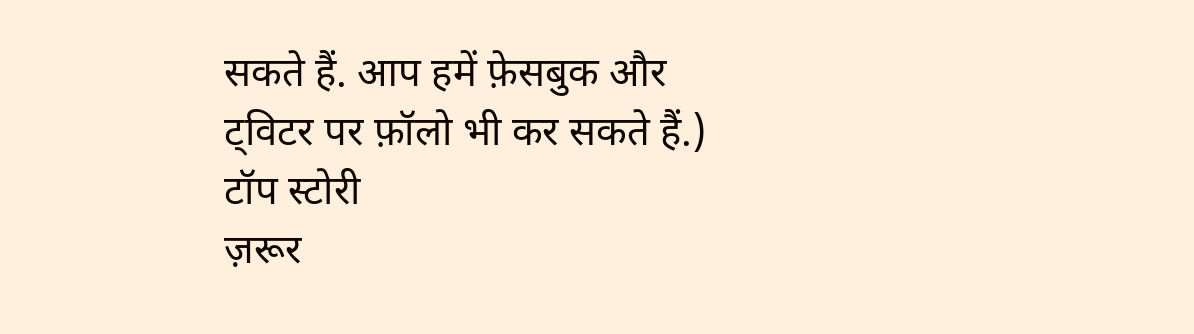सकते हैं. आप हमें फ़ेसबुक और ट्विटर पर फ़ॉलो भी कर सकते हैं.)
टॉप स्टोरी
ज़रूर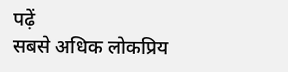पढ़ें
सबसे अधिक लोकप्रिय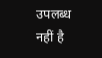उपलब्ध नहीं है